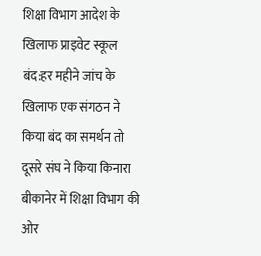शिक्षा विभाग आदेश के खिलाफ प्राइवेट स्कूल बंद:हर महीने जांच के खिलाफ एक संगठन ने किया बंद का समर्थन तो दूसरे संघ ने किया किनारा
बीकानेर में शिक्षा विभाग की ओर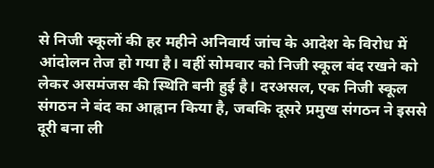से निजी स्कूलों की हर महीने अनिवार्य जांच के आदेश के विरोध में आंदोलन तेज हो गया है। वहीं सोमवार को निजी स्कूल बंद रखने को लेकर असमंजस की स्थिति बनी हुई है। दरअसल, एक निजी स्कूल संगठन ने बंद का आह्वान किया है, जबकि दूसरे प्रमुख संगठन ने इससे दूरी बना ली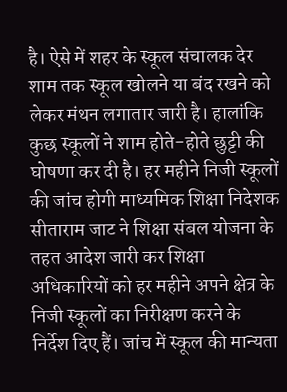है। ऐसे में शहर के स्कूल संचालक देर शाम तक स्कूल खोलने या बंद रखने को लेकर मंथन लगातार जारी है। हालांकि कुछ स्कूलों ने शाम होते-होते छुट्टी की घोषणा कर दी है। हर महीने निजी स्कूलों की जांच होगी माध्यमिक शिक्षा निदेशक सीताराम जाट ने शिक्षा संबल योजना के तहत आदेश जारी कर शिक्षा अधिकारियों को हर महीने अपने क्षेत्र के निजी स्कूलों का निरीक्षण करने के निर्देश दिए हैं। जांच में स्कूल की मान्यता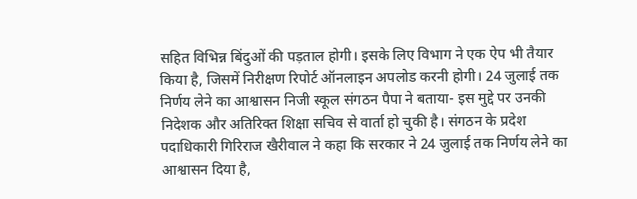सहित विभिन्न बिंदुओं की पड़ताल होगी। इसके लिए विभाग ने एक ऐप भी तैयार किया है, जिसमें निरीक्षण रिपोर्ट ऑनलाइन अपलोड करनी होगी। 24 जुलाई तक निर्णय लेने का आश्वासन निजी स्कूल संगठन पैपा ने बताया- इस मुद्दे पर उनकी निदेशक और अतिरिक्त शिक्षा सचिव से वार्ता हो चुकी है। संगठन के प्रदेश पदाधिकारी गिरिराज खैरीवाल ने कहा कि सरकार ने 24 जुलाई तक निर्णय लेने का आश्वासन दिया है,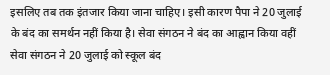इसलिए तब तक इंतजार किया जाना चाहिए। इसी कारण पैपा ने 20 जुलाई के बंद का समर्थन नहीं किया है। सेवा संगठन ने बंद का आह्वान किया वहीं सेवा संगठन ने 20 जुलाई को स्कूल बंद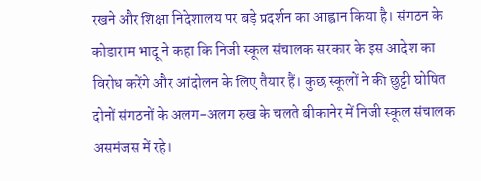रखने और शिक्षा निदेशालय पर बड़े प्रदर्शन का आह्वान किया है। संगठन के कोडाराम भादू ने कहा कि निजी स्कूल संचालक सरकार के इस आदेश का विरोध करेंगे और आंदोलन के लिए तैयार हैं। कुछ स्कूलों ने की छुट्टी घोषित दोनों संगठनों के अलग-अलग रुख के चलते बीकानेर में निजी स्कूल संचालक असमंजस में रहे।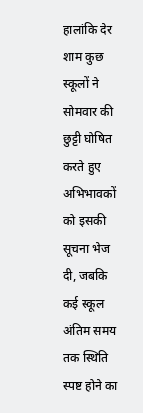हालांकि देर शाम कुछ स्कूलों ने सोमवार की छुट्टी घोषित करते हुए अभिभावकों को इसकी सूचना भेज दी, जबकि कई स्कूल अंतिम समय तक स्थिति स्पष्ट होने का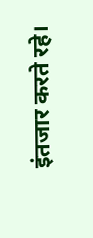इंतजार करते रहे।